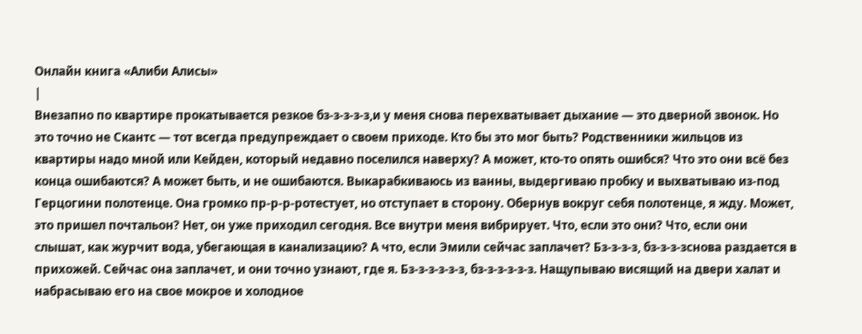Онлайн книга «Алиби Алисы»
|
Внезапно по квартире прокатывается резкое бз-з-з-з-з,и у меня снова перехватывает дыхание — это дверной звонок. Но это точно не Скантс — тот всегда предупреждает о своем приходе. Кто бы это мог быть? Родственники жильцов из квартиры надо мной или Кейден, который недавно поселился наверху? А может, кто-то опять ошибся? Что это они всё без конца ошибаются? А может быть, и не ошибаются. Выкарабкиваюсь из ванны, выдергиваю пробку и выхватываю из-под Герцогини полотенце. Она громко пр-р-р-ротестует, но отступает в сторону. Обернув вокруг себя полотенце, я жду. Может, это пришел почтальон? Нет, он уже приходил сегодня. Все внутри меня вибрирует. Что, если это они? Что, если они слышат, как журчит вода, убегающая в канализацию? А что, если Эмили сейчас заплачет? Бз-з-з-з, бз-з-з-зснова раздается в прихожей. Сейчас она заплачет, и они точно узнают, где я. Бз-з-з-з-з-з, бз-з-з-з-з-з. Нащупываю висящий на двери халат и набрасываю его на свое мокрое и холодное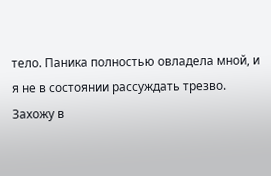тело. Паника полностью овладела мной, и я не в состоянии рассуждать трезво. Захожу в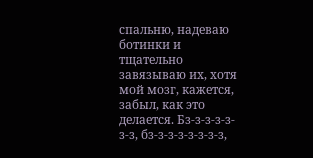спальню, надеваю ботинки и тщательно завязываю их, хотя мой мозг, кажется, забыл, как это делается. Бз-з-з-з-з-з-з, бз-з-з-з-з-з-з-з,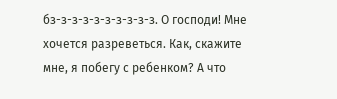бз-з-з-з-з-з-з-з-з-з. О господи! Мне хочется разреветься. Как, скажите мне, я побегу с ребенком? А что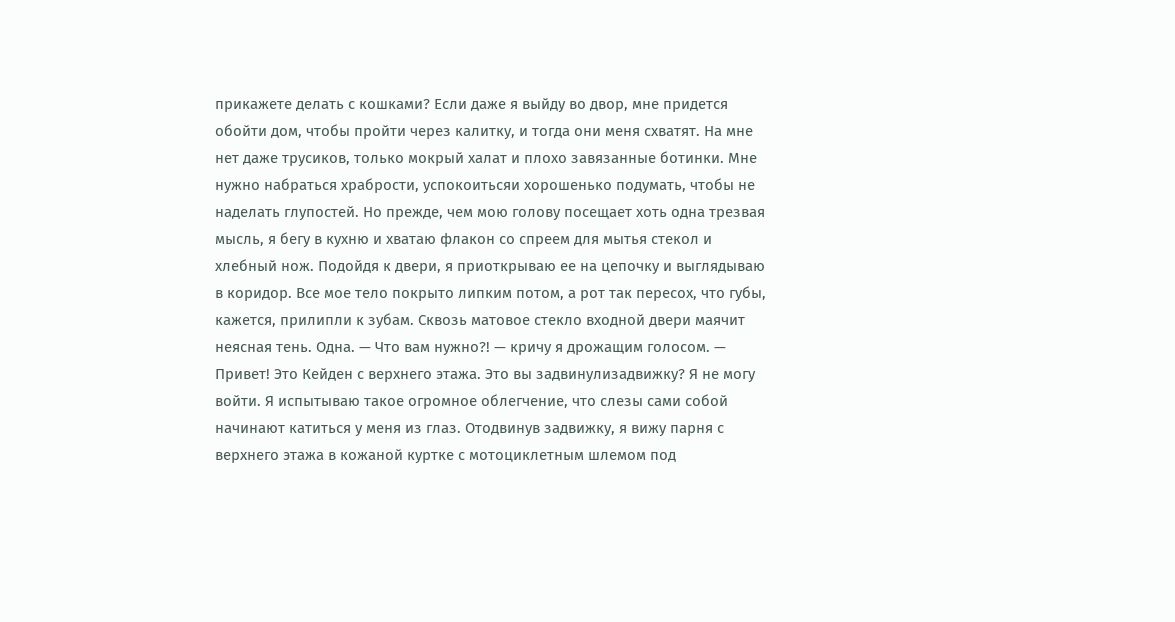прикажете делать с кошками? Если даже я выйду во двор, мне придется обойти дом, чтобы пройти через калитку, и тогда они меня схватят. На мне нет даже трусиков, только мокрый халат и плохо завязанные ботинки. Мне нужно набраться храбрости, успокоитьсяи хорошенько подумать, чтобы не наделать глупостей. Но прежде, чем мою голову посещает хоть одна трезвая мысль, я бегу в кухню и хватаю флакон со спреем для мытья стекол и хлебный нож. Подойдя к двери, я приоткрываю ее на цепочку и выглядываю в коридор. Все мое тело покрыто липким потом, а рот так пересох, что губы, кажется, прилипли к зубам. Сквозь матовое стекло входной двери маячит неясная тень. Одна. — Что вам нужно?! — кричу я дрожащим голосом. — Привет! Это Кейден с верхнего этажа. Это вы задвинулизадвижку? Я не могу войти. Я испытываю такое огромное облегчение, что слезы сами собой начинают катиться у меня из глаз. Отодвинув задвижку, я вижу парня с верхнего этажа в кожаной куртке с мотоциклетным шлемом под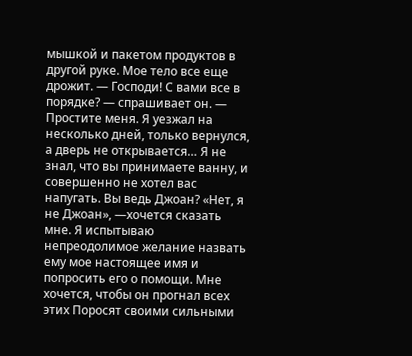мышкой и пакетом продуктов в другой руке. Мое тело все еще дрожит. — Господи! С вами все в порядке? — спрашивает он. — Простите меня. Я уезжал на несколько дней, только вернулся, а дверь не открывается… Я не знал, что вы принимаете ванну, и совершенно не хотел вас напугать. Вы ведь Джоан? «Нет, я не Джоан», —хочется сказать мне. Я испытываю непреодолимое желание назвать ему мое настоящее имя и попросить его о помощи. Мне хочется, чтобы он прогнал всех этих Поросят своими сильными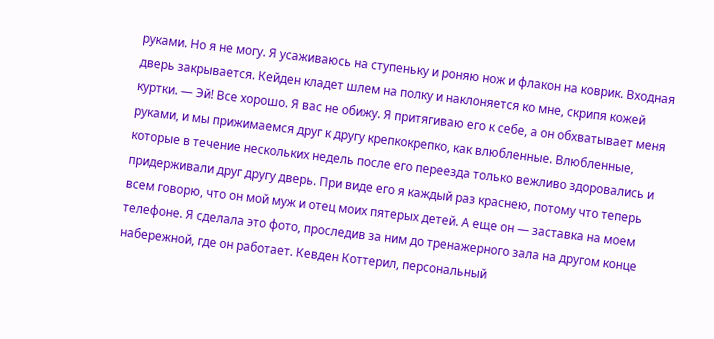руками. Но я не могу. Я усаживаюсь на ступеньку и роняю нож и флакон на коврик. Входная дверь закрывается. Кейден кладет шлем на полку и наклоняется ко мне, скрипя кожей куртки. — Эй! Все хорошо. Я вас не обижу. Я притягиваю его к себе, а он обхватывает меня руками, и мы прижимаемся друг к другу крепкокрепко, как влюбленные. Влюбленные, которые в течение нескольких недель после его переезда только вежливо здоровались и придерживали друг другу дверь. При виде его я каждый раз краснею, потому что теперь всем говорю, что он мой муж и отец моих пятерых детей. А еще он — заставка на моем телефоне. Я сделала это фото, проследив за ним до тренажерного зала на другом конце набережной, где он работает. Кевден Коттерил, персональный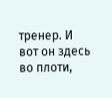тренер. И вот он здесь во плоти,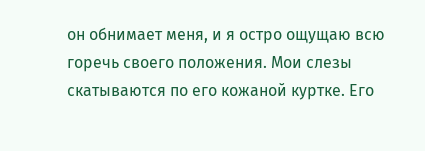он обнимает меня, и я остро ощущаю всю горечь своего положения. Мои слезы скатываются по его кожаной куртке. Его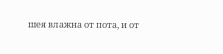шея влажна от пота, и от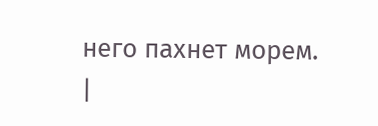него пахнет морем. |